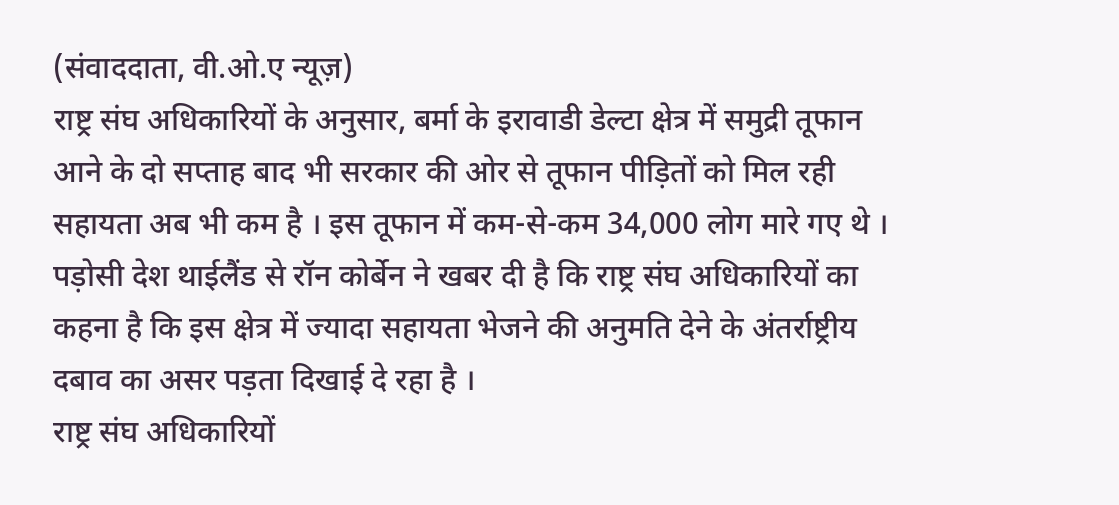(संवाददाता, वी.ओ.ए न्यूज़)
राष्ट्र संघ अधिकारियों के अनुसार, बर्मा के इरावाडी डेल्टा क्षेत्र में समुद्री तूफान आने के दो सप्ताह बाद भी सरकार की ओर से तूफान पीड़ितों को मिल रही सहायता अब भी कम है । इस तूफान में कम-से-कम 34,000 लोग मारे गए थे । पड़ोसी देश थाईलैंड से रॉन कोर्बेन ने खबर दी है कि राष्ट्र संघ अधिकारियों का कहना है कि इस क्षेत्र में ज्यादा सहायता भेजने की अनुमति देने के अंतर्राष्ट्रीय दबाव का असर पड़ता दिखाई दे रहा है ।
राष्ट्र संघ अधिकारियों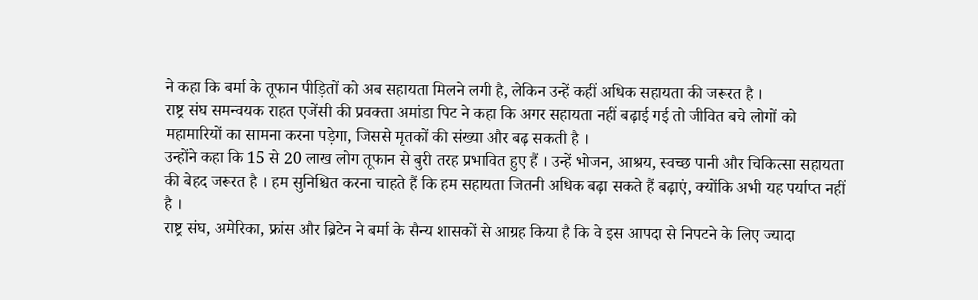ने कहा कि बर्मा के तूफान पीड़ितों को अब सहायता मिलने लगी है, लेकिन उन्हें कहीं अधिक सहायता की जरूरत है ।
राष्ट्र संघ समन्वयक राहत एजेंसी की प्रवक्ता अमांडा पिट ने कहा कि अगर सहायता नहीं बढ़ाई गई तो जीवित बचे लोगों को महामारियों का सामना करना पड़ेगा, जिससे मृतकों की संख्या और बढ़ सकती है ।
उन्होंने कहा कि 15 से 20 लाख लोग तूफान से बुरी तरह प्रभावित हुए हैं । उन्हें भोजन, आश्रय, स्वच्छ पानी और चिकित्सा सहायता की बेहद जरूरत है । हम सुनिश्चित करना चाहते हैं कि हम सहायता जितनी अधिक बढ़ा सकते हैं बढ़ाएं, क्योंकि अभी यह पर्याप्त नहीं है ।
राष्ट्र संघ, अमेरिका, फ्रांस और ब्रिटेन ने बर्मा के सैन्य शासकों से आग्रह किया है कि वे इस आपदा से निपटने के लिए ज्यादा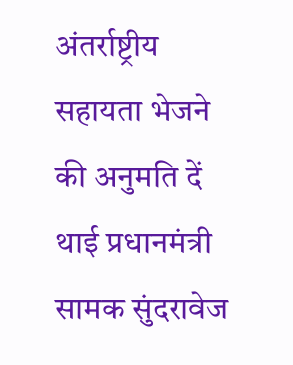अंतर्राष्ट्रीय सहायता भेजने की अनुमति दें
थाई प्रधानमंत्री सामक सुंदरावेज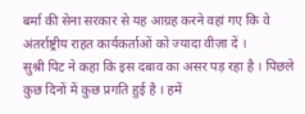बर्मा की सेना सरकार से यह आग्रह करने वहां गए कि वे अंतर्राष्ट्रीय राहत कार्यकर्ताओं को ज्यादा वीज़ा दें ।
सुश्री पिट ने कहा कि इस दबाव का असर पड़ रहा है । पिछले कुछ दिनों में कुछ प्रगति हुई है । हमें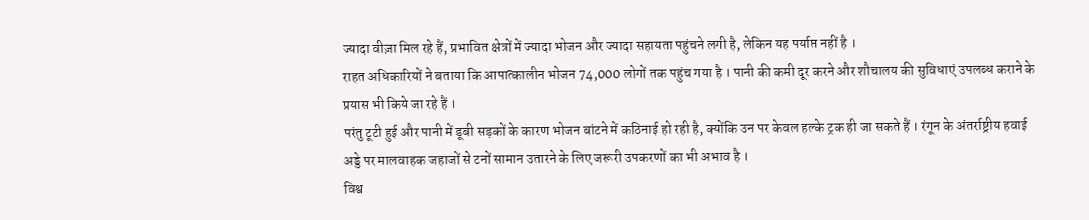ज्यादा वीज़ा मिल रहे हैं, प्रभावित क्षेत्रों में ज्यादा भोजन और ज्यादा सहायता पहुंचने लगी है, लेकिन यह पर्याप्त नहीं है ।
राहत अधिकारियों ने बताया कि आपात्कालीन भोजन 74,000 लोगों तक पहुंच गया है । पानी की कमी दूर करने और शौचालय की सुविधाएं उपलब्ध कराने के प्रयास भी किये जा रहे हैं ।
परंतु टूटी हुई और पानी में डूबी सड़कों के कारण भोजन बांटने में कठिनाई हो रही है, क्योंकि उन पर केवल हल्के ट्रक ही जा सकते हैं । रंगून के अंतर्राष्ट्रीय हवाई अड्डे पर मालवाहक जहाजों से टनों सामान उतारने के लिए जरूरी उपकरणों का भी अभाव है ।
विश्व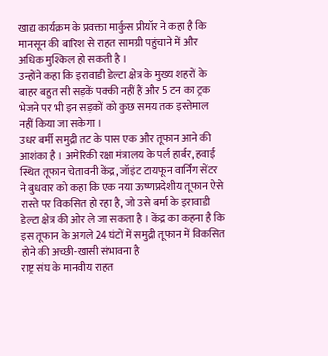खाद्य कार्यक्रम के प्रवक्ता मार्कुस प्रीयॉर ने कहा है कि मानसून की बारिश से राहत सामग्री पहुंचाने में और अधिक मुश्किल हो सकती है ।
उन्होंने कहा कि इरावाडी डेल्टा क्षेत्र के मुख्य शहरों के बाहर बहुत सी सड़कें पक्की नहीं हैं और 5 टन का ट्रक भेजने पर भी इन सड़कों को कुछ समय तक इस्तेमाल नहीं किया जा सकेगा ।
उधर बर्मी समुद्री तट के पास एक और तूफान आने की आशंका है । अमेरिकी रक्षा मंत्रालय के पर्ल हार्बर, हवाई स्थित तूफान चेतावनी केंद्र, जॉइंट टायफून वार्निंग सेंटर ने बुधवार को कहा कि एक नया ऊष्णप्रदेशीय तूफान ऐसे रास्ते पर विकसित हो रहा है, जो उसे बर्मा के इरावाडी डेल्टा क्षेत्र की ओर ले जा सकता है । केंद्र का कहना है कि इस तूफान के अगले 24 घंटों में समुद्री तूफान में विकसित होने की अच्छी-खासी संभावना है
राष्ट्र संघ के मानवीय राहत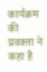कार्यक्रम की प्रवक्ता ने कहा है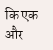कि एक और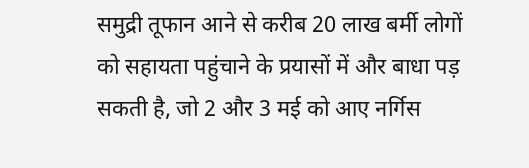समुद्री तूफान आने से करीब 20 लाख बर्मी लोगों को सहायता पहुंचाने के प्रयासों में और बाधा पड़ सकती है, जो 2 और 3 मई को आए नर्गिस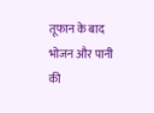तूफान के बाद भोजन और पानी की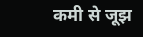कमी से जूझ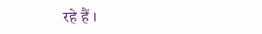रहे हैं ।